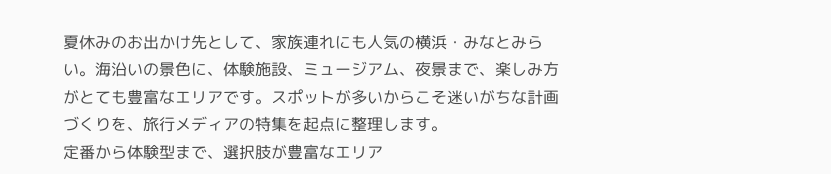夏休みのお出かけ先として、家族連れにも人気の横浜・みなとみらい。海沿いの景色に、体験施設、ミュージアム、夜景まで、楽しみ方がとても豊富なエリアです。スポットが多いからこそ迷いがちな計画づくりを、旅行メディアの特集を起点に整理します。
定番から体験型まで、選択肢が豊富なエリア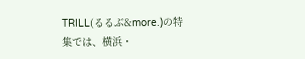TRILL(るるぶ&more.)の特集では、横浜・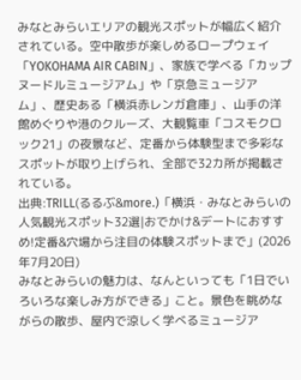みなとみらいエリアの観光スポットが幅広く紹介されている。空中散歩が楽しめるロープウェイ「YOKOHAMA AIR CABIN」、家族で学べる「カップヌードルミュージアム」や「京急ミュージアム」、歴史ある「横浜赤レンガ倉庫」、山手の洋館めぐりや港のクルーズ、大観覧車「コスモクロック21」の夜景など、定番から体験型まで多彩なスポットが取り上げられ、全部で32カ所が掲載されている。
出典:TRILL(るるぶ&more.)「横浜・みなとみらいの人気観光スポット32選|おでかけ&デートにおすすめ!定番&穴場から注目の体験スポットまで」(2026年7月20日)
みなとみらいの魅力は、なんといっても「1日でいろいろな楽しみ方ができる」こと。景色を眺めながらの散歩、屋内で涼しく学べるミュージア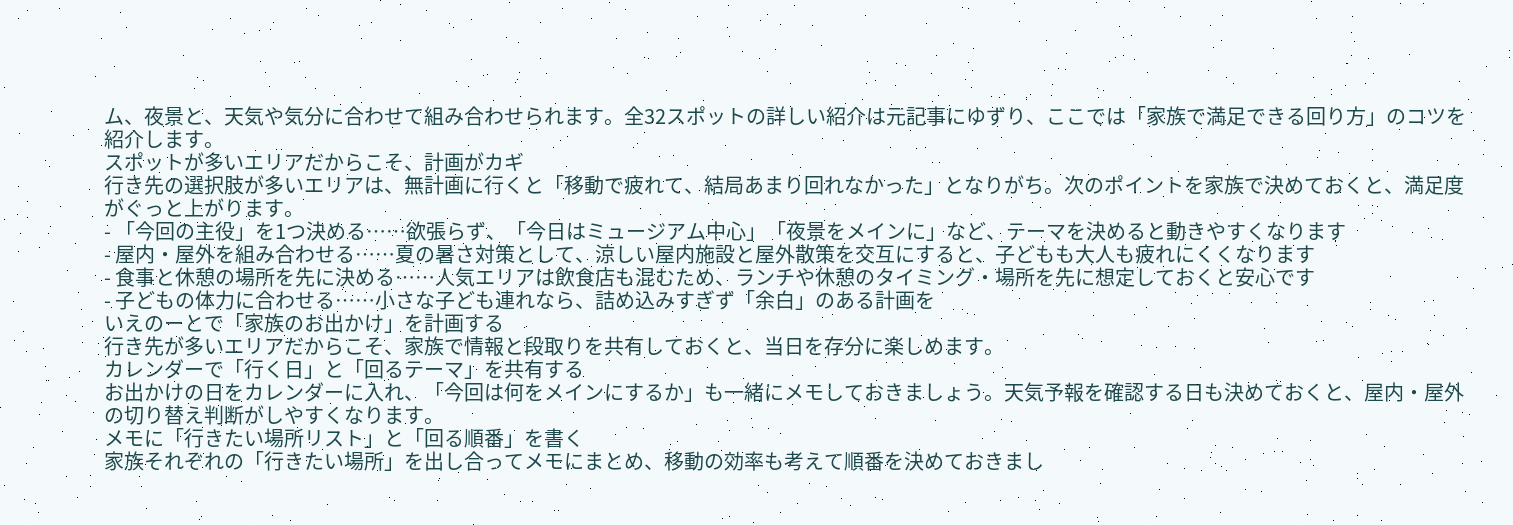ム、夜景と、天気や気分に合わせて組み合わせられます。全32スポットの詳しい紹介は元記事にゆずり、ここでは「家族で満足できる回り方」のコツを紹介します。
スポットが多いエリアだからこそ、計画がカギ
行き先の選択肢が多いエリアは、無計画に行くと「移動で疲れて、結局あまり回れなかった」となりがち。次のポイントを家族で決めておくと、満足度がぐっと上がります。
- 「今回の主役」を1つ決める……欲張らず、「今日はミュージアム中心」「夜景をメインに」など、テーマを決めると動きやすくなります
- 屋内・屋外を組み合わせる……夏の暑さ対策として、涼しい屋内施設と屋外散策を交互にすると、子どもも大人も疲れにくくなります
- 食事と休憩の場所を先に決める……人気エリアは飲食店も混むため、ランチや休憩のタイミング・場所を先に想定しておくと安心です
- 子どもの体力に合わせる……小さな子ども連れなら、詰め込みすぎず「余白」のある計画を
いえのーとで「家族のお出かけ」を計画する
行き先が多いエリアだからこそ、家族で情報と段取りを共有しておくと、当日を存分に楽しめます。
カレンダーで「行く日」と「回るテーマ」を共有する
お出かけの日をカレンダーに入れ、「今回は何をメインにするか」も一緒にメモしておきましょう。天気予報を確認する日も決めておくと、屋内・屋外の切り替え判断がしやすくなります。
メモに「行きたい場所リスト」と「回る順番」を書く
家族それぞれの「行きたい場所」を出し合ってメモにまとめ、移動の効率も考えて順番を決めておきまし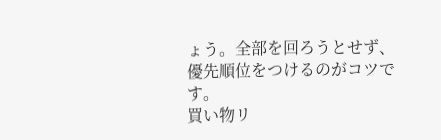ょう。全部を回ろうとせず、優先順位をつけるのがコツです。
買い物リ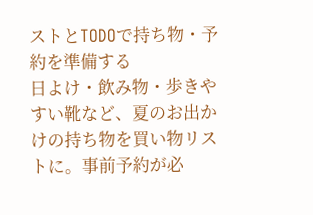ストとTODOで持ち物・予約を準備する
日よけ・飲み物・歩きやすい靴など、夏のお出かけの持ち物を買い物リストに。事前予約が必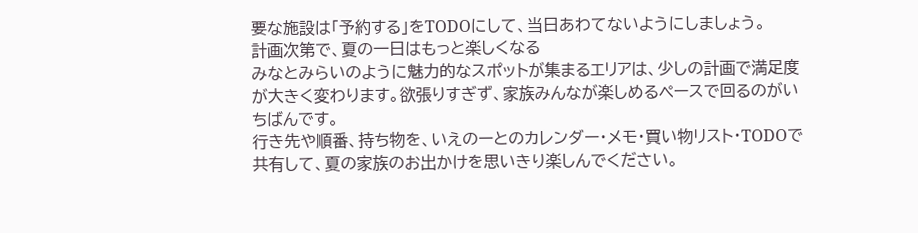要な施設は「予約する」をTODOにして、当日あわてないようにしましょう。
計画次第で、夏の一日はもっと楽しくなる
みなとみらいのように魅力的なスポットが集まるエリアは、少しの計画で満足度が大きく変わります。欲張りすぎず、家族みんなが楽しめるペースで回るのがいちばんです。
行き先や順番、持ち物を、いえのーとのカレンダー・メモ・買い物リスト・TODOで共有して、夏の家族のお出かけを思いきり楽しんでください。